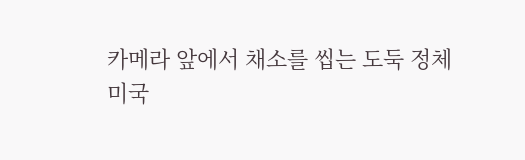카메라 앞에서 채소를 씹는 도둑 정체
미국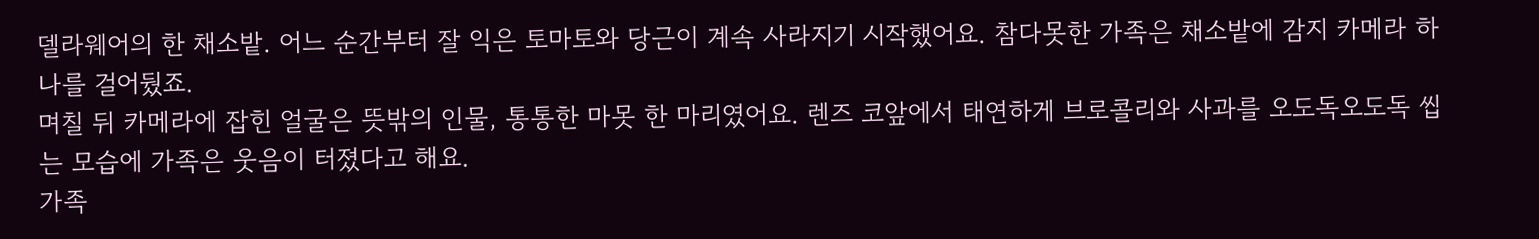델라웨어의 한 채소밭. 어느 순간부터 잘 익은 토마토와 당근이 계속 사라지기 시작했어요. 참다못한 가족은 채소밭에 감지 카메라 하나를 걸어뒀죠.
며칠 뒤 카메라에 잡힌 얼굴은 뜻밖의 인물, 통통한 마못 한 마리였어요. 렌즈 코앞에서 태연하게 브로콜리와 사과를 오도독오도독 씹는 모습에 가족은 웃음이 터졌다고 해요.
가족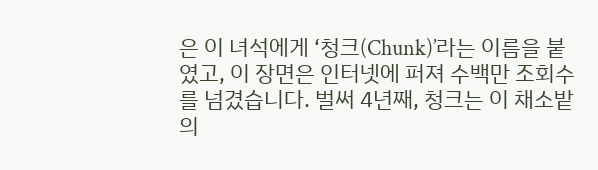은 이 녀석에게 ‘청크(Chunk)’라는 이름을 붙였고, 이 장면은 인터넷에 퍼져 수백만 조회수를 넘겼습니다. 벌써 4년째, 청크는 이 채소밭의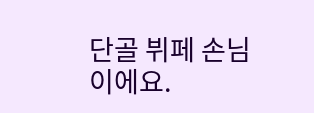단골 뷔페 손님이에요.